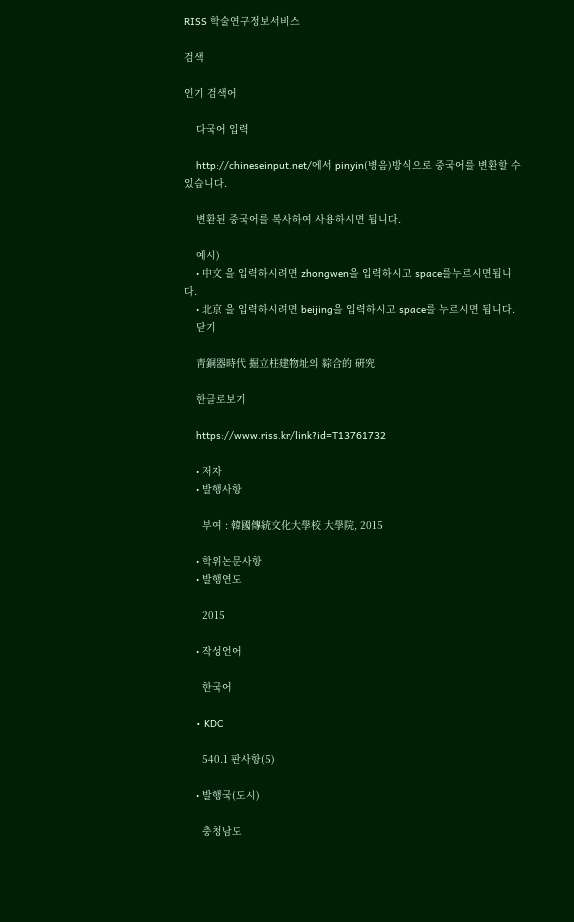RISS 학술연구정보서비스

검색

인기 검색어

    다국어 입력

    http://chineseinput.net/에서 pinyin(병음)방식으로 중국어를 변환할 수 있습니다.

    변환된 중국어를 복사하여 사용하시면 됩니다.

    예시)
    • 中文 을 입력하시려면 zhongwen을 입력하시고 space를누르시면됩니다.
    • 北京 을 입력하시려면 beijing을 입력하시고 space를 누르시면 됩니다.
    닫기

    靑銅器時代 掘立柱建物址의 綜合的 硏究

    한글로보기

    https://www.riss.kr/link?id=T13761732

    • 저자
    • 발행사항

      부여 : 韓國傳統文化大學校 大學院, 2015

    • 학위논문사항
    • 발행연도

      2015

    • 작성언어

      한국어

    • KDC

      540.1 판사항(5)

    • 발행국(도시)

      충청남도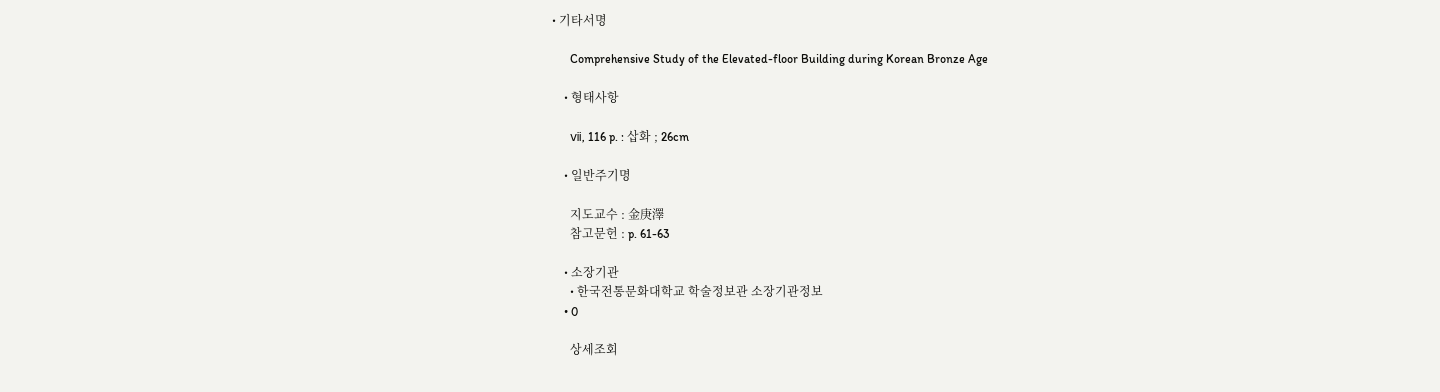• 기타서명

      Comprehensive Study of the Elevated-floor Building during Korean Bronze Age

    • 형태사항

      ⅶ, 116 p. : 삽화 ; 26cm

    • 일반주기명

      지도교수 : 金庚澤
      참고문헌 : p. 61-63

    • 소장기관
      • 한국전통문화대학교 학술정보관 소장기관정보
    • 0

      상세조회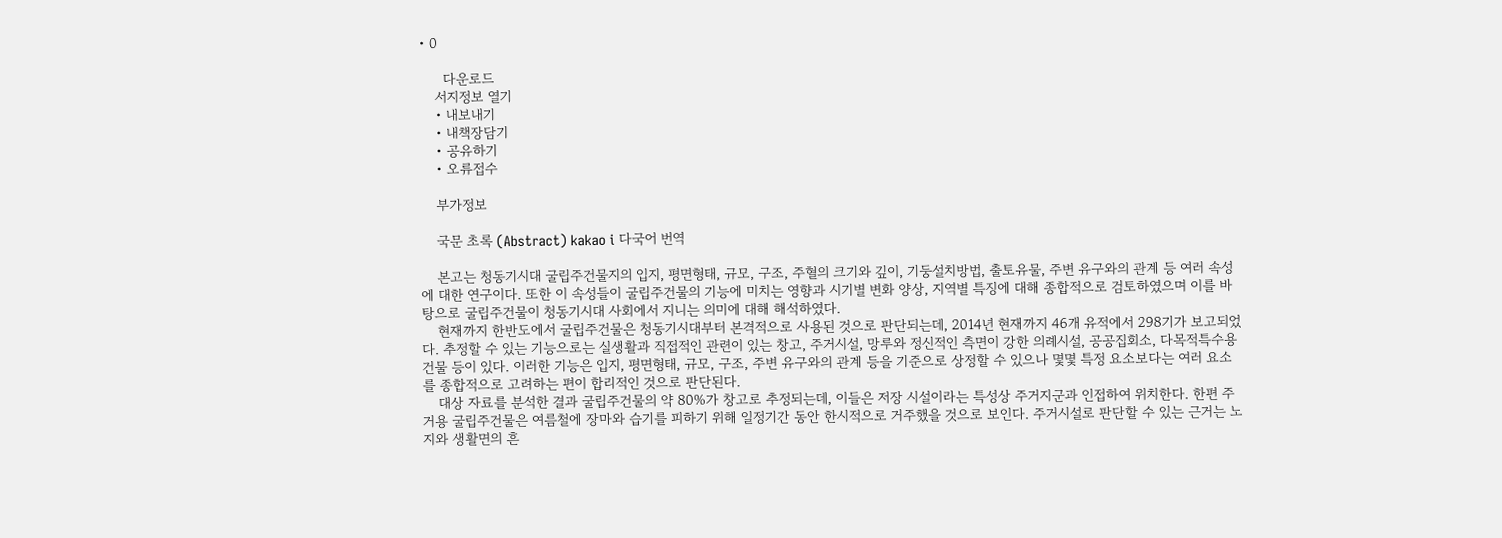• 0

      다운로드
    서지정보 열기
    • 내보내기
    • 내책장담기
    • 공유하기
    • 오류접수

    부가정보

    국문 초록 (Abstract) kakao i 다국어 번역

    본고는 청동기시대 굴립주건물지의 입지, 평면형태, 규모, 구조, 주혈의 크기와 깊이, 기둥설치방법, 출토유물, 주변 유구와의 관계 등 여러 속성에 대한 연구이다. 또한 이 속성들이 굴립주건물의 기능에 미치는 영향과 시기별 변화 양상, 지역별 특징에 대해 종합적으로 검토하였으며 이를 바탕으로 굴립주건물이 청동기시대 사회에서 지니는 의미에 대해 해석하였다.
    현재까지 한반도에서 굴립주건물은 청동기시대부터 본격적으로 사용된 것으로 판단되는데, 2014년 현재까지 46개 유적에서 298기가 보고되었다. 추정할 수 있는 기능으로는 실생활과 직접적인 관련이 있는 창고, 주거시설, 망루와 정신적인 측면이 강한 의례시설, 공공집회소, 다목적특수용 건물 등이 있다. 이러한 기능은 입지, 평면형태, 규모, 구조, 주변 유구와의 관계 등을 기준으로 상정할 수 있으나 몇몇 특정 요소보다는 여러 요소를 종합적으로 고려하는 편이 합리적인 것으로 판단된다.
    대상 자료를 분석한 결과 굴립주건물의 약 80%가 창고로 추정되는데, 이들은 저장 시설이라는 특성상 주거지군과 인접하여 위치한다. 한편 주거용 굴립주건물은 여름철에 장마와 습기를 피하기 위해 일정기간 동안 한시적으로 거주했을 것으로 보인다. 주거시설로 판단할 수 있는 근거는 노지와 생활면의 흔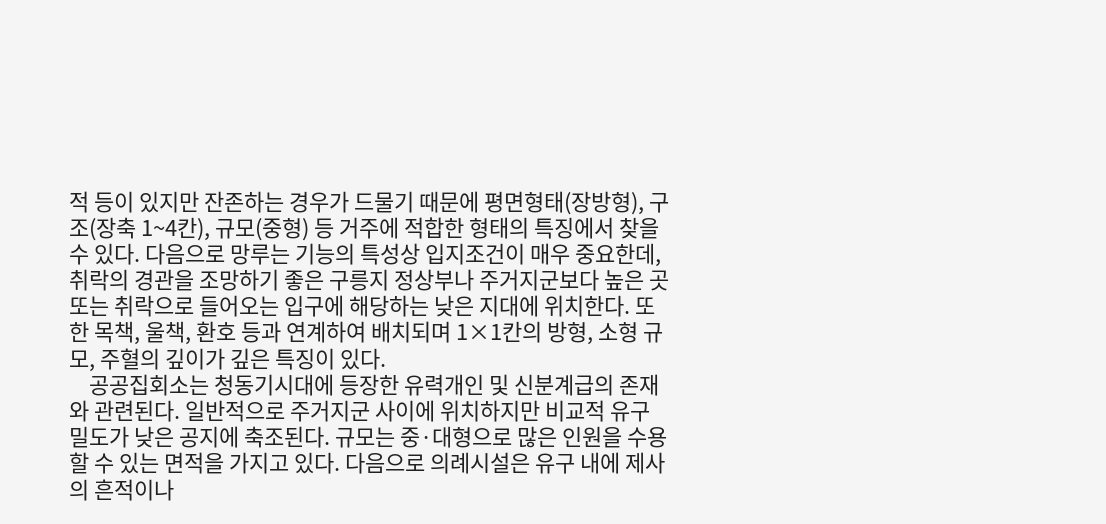적 등이 있지만 잔존하는 경우가 드물기 때문에 평면형태(장방형), 구조(장축 1~4칸), 규모(중형) 등 거주에 적합한 형태의 특징에서 찾을 수 있다. 다음으로 망루는 기능의 특성상 입지조건이 매우 중요한데, 취락의 경관을 조망하기 좋은 구릉지 정상부나 주거지군보다 높은 곳 또는 취락으로 들어오는 입구에 해당하는 낮은 지대에 위치한다. 또한 목책, 울책, 환호 등과 연계하여 배치되며 1×1칸의 방형, 소형 규모, 주혈의 깊이가 깊은 특징이 있다.
    공공집회소는 청동기시대에 등장한 유력개인 및 신분계급의 존재와 관련된다. 일반적으로 주거지군 사이에 위치하지만 비교적 유구 밀도가 낮은 공지에 축조된다. 규모는 중·대형으로 많은 인원을 수용할 수 있는 면적을 가지고 있다. 다음으로 의례시설은 유구 내에 제사의 흔적이나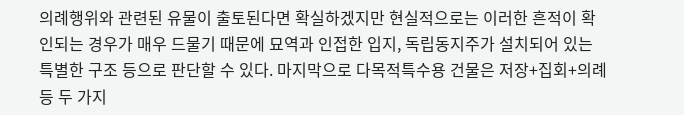의례행위와 관련된 유물이 출토된다면 확실하겠지만 현실적으로는 이러한 흔적이 확인되는 경우가 매우 드물기 때문에 묘역과 인접한 입지, 독립동지주가 설치되어 있는 특별한 구조 등으로 판단할 수 있다. 마지막으로 다목적특수용 건물은 저장+집회+의례 등 두 가지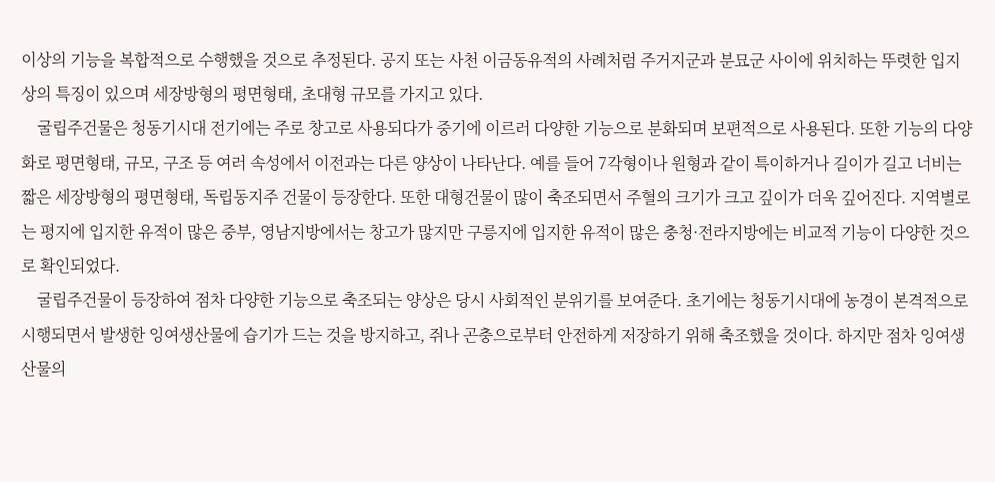이상의 기능을 복합적으로 수행했을 것으로 추정된다. 공지 또는 사천 이금동유적의 사례처럼 주거지군과 분묘군 사이에 위치하는 뚜렷한 입지상의 특징이 있으며 세장방형의 평면형태, 초대형 규모를 가지고 있다.
    굴립주건물은 청동기시대 전기에는 주로 창고로 사용되다가 중기에 이르러 다양한 기능으로 분화되며 보편적으로 사용된다. 또한 기능의 다양화로 평면형태, 규모, 구조 등 여러 속성에서 이전과는 다른 양상이 나타난다. 예를 들어 7각형이나 원형과 같이 특이하거나 길이가 길고 너비는 짧은 세장방형의 평면형태, 독립동지주 건물이 등장한다. 또한 대형건물이 많이 축조되면서 주혈의 크기가 크고 깊이가 더욱 깊어진다. 지역별로는 평지에 입지한 유적이 많은 중부, 영남지방에서는 창고가 많지만 구릉지에 입지한 유적이 많은 충청·전라지방에는 비교적 기능이 다양한 것으로 확인되었다.
    굴립주건물이 등장하여 점차 다양한 기능으로 축조되는 양상은 당시 사회적인 분위기를 보여준다. 초기에는 청동기시대에 농경이 본격적으로 시행되면서 발생한 잉여생산물에 습기가 드는 것을 방지하고, 쥐나 곤충으로부터 안전하게 저장하기 위해 축조했을 것이다. 하지만 점차 잉여생산물의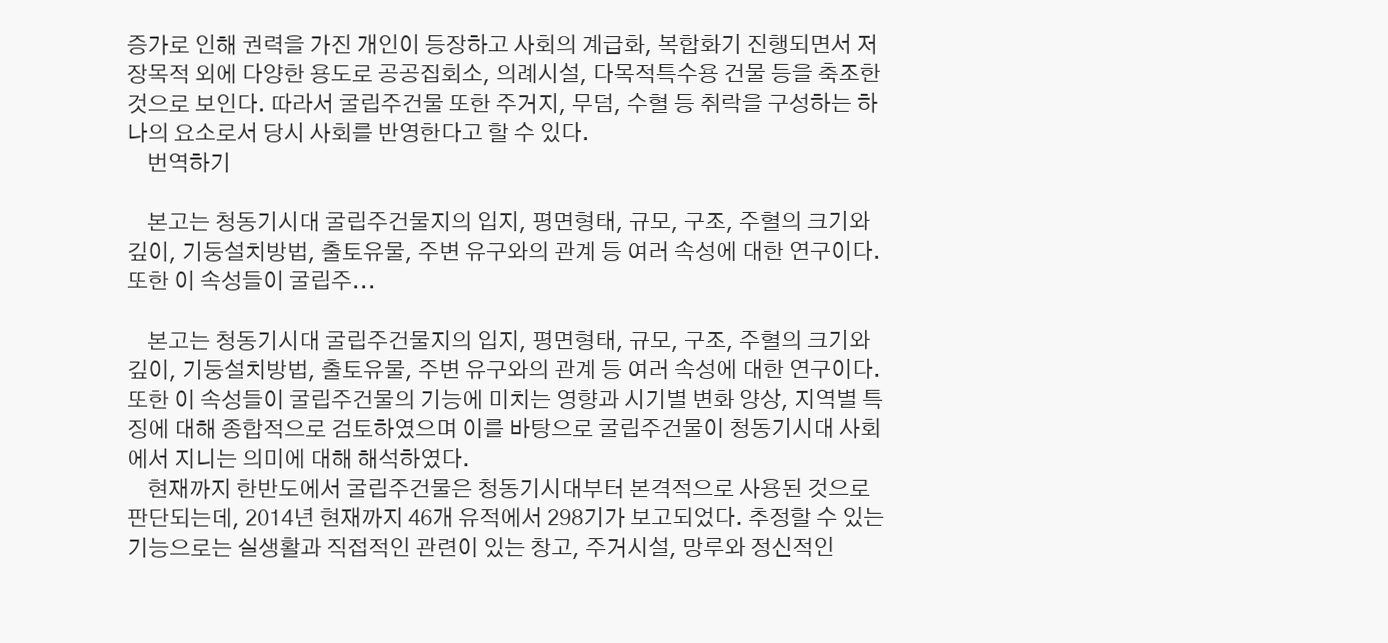증가로 인해 권력을 가진 개인이 등장하고 사회의 계급화, 복합화기 진행되면서 저장목적 외에 다양한 용도로 공공집회소, 의례시설, 다목적특수용 건물 등을 축조한 것으로 보인다. 따라서 굴립주건물 또한 주거지, 무덤, 수혈 등 취락을 구성하는 하나의 요소로서 당시 사회를 반영한다고 할 수 있다.
    번역하기

    본고는 청동기시대 굴립주건물지의 입지, 평면형태, 규모, 구조, 주혈의 크기와 깊이, 기둥설치방법, 출토유물, 주변 유구와의 관계 등 여러 속성에 대한 연구이다. 또한 이 속성들이 굴립주...

    본고는 청동기시대 굴립주건물지의 입지, 평면형태, 규모, 구조, 주혈의 크기와 깊이, 기둥설치방법, 출토유물, 주변 유구와의 관계 등 여러 속성에 대한 연구이다. 또한 이 속성들이 굴립주건물의 기능에 미치는 영향과 시기별 변화 양상, 지역별 특징에 대해 종합적으로 검토하였으며 이를 바탕으로 굴립주건물이 청동기시대 사회에서 지니는 의미에 대해 해석하였다.
    현재까지 한반도에서 굴립주건물은 청동기시대부터 본격적으로 사용된 것으로 판단되는데, 2014년 현재까지 46개 유적에서 298기가 보고되었다. 추정할 수 있는 기능으로는 실생활과 직접적인 관련이 있는 창고, 주거시설, 망루와 정신적인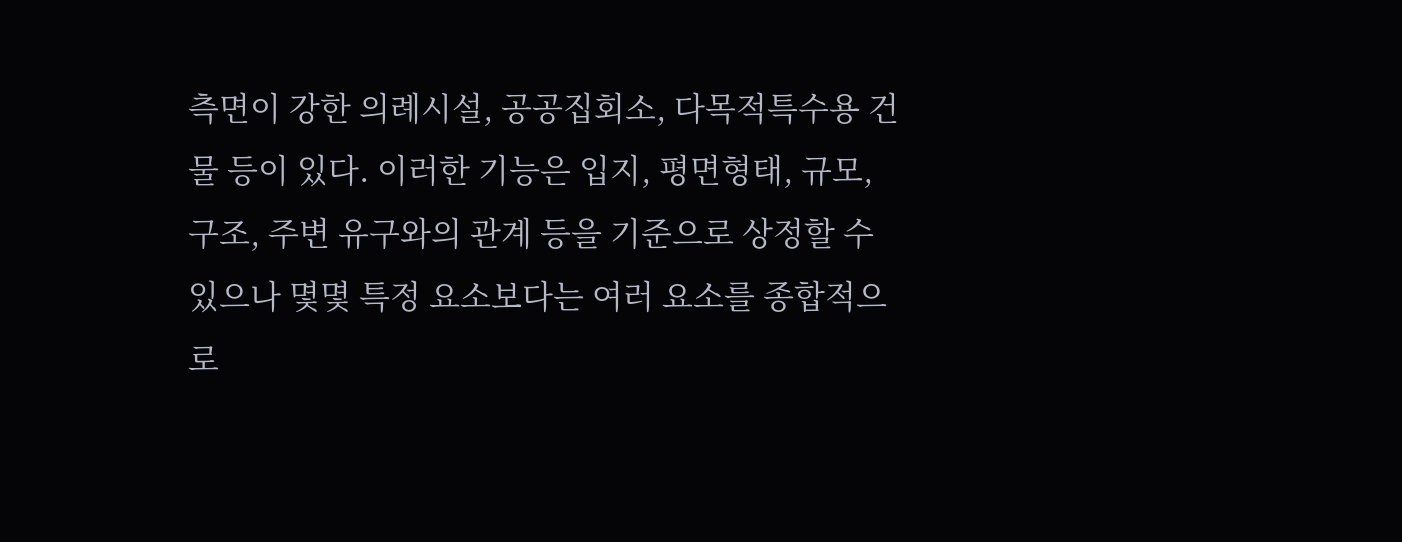측면이 강한 의례시설, 공공집회소, 다목적특수용 건물 등이 있다. 이러한 기능은 입지, 평면형태, 규모, 구조, 주변 유구와의 관계 등을 기준으로 상정할 수 있으나 몇몇 특정 요소보다는 여러 요소를 종합적으로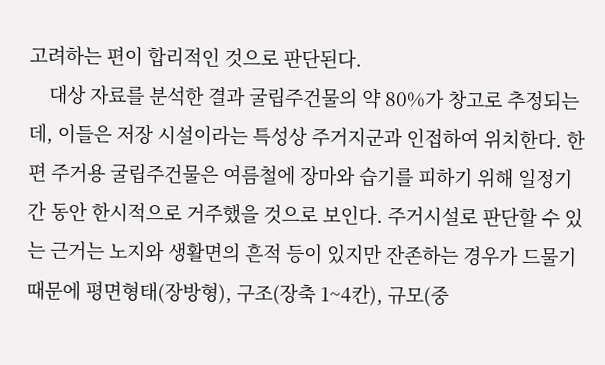고려하는 편이 합리적인 것으로 판단된다.
    대상 자료를 분석한 결과 굴립주건물의 약 80%가 창고로 추정되는데, 이들은 저장 시설이라는 특성상 주거지군과 인접하여 위치한다. 한편 주거용 굴립주건물은 여름철에 장마와 습기를 피하기 위해 일정기간 동안 한시적으로 거주했을 것으로 보인다. 주거시설로 판단할 수 있는 근거는 노지와 생활면의 흔적 등이 있지만 잔존하는 경우가 드물기 때문에 평면형태(장방형), 구조(장축 1~4칸), 규모(중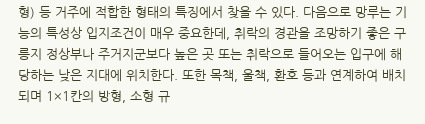형) 등 거주에 적합한 형태의 특징에서 찾을 수 있다. 다음으로 망루는 기능의 특성상 입지조건이 매우 중요한데, 취락의 경관을 조망하기 좋은 구릉지 정상부나 주거지군보다 높은 곳 또는 취락으로 들어오는 입구에 해당하는 낮은 지대에 위치한다. 또한 목책, 울책, 환호 등과 연계하여 배치되며 1×1칸의 방형, 소형 규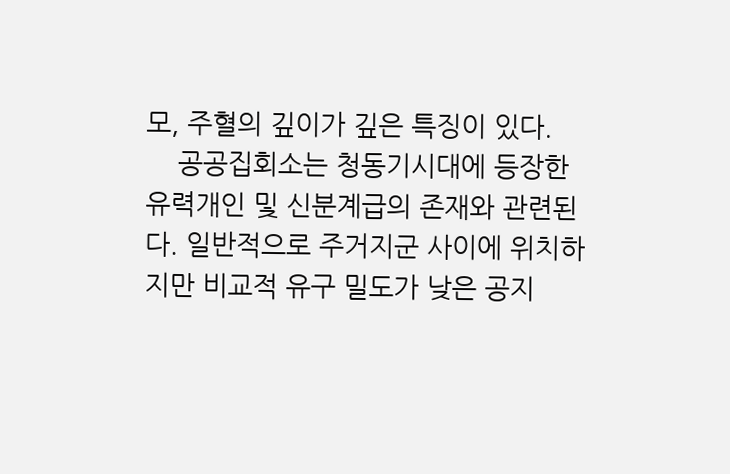모, 주혈의 깊이가 깊은 특징이 있다.
    공공집회소는 청동기시대에 등장한 유력개인 및 신분계급의 존재와 관련된다. 일반적으로 주거지군 사이에 위치하지만 비교적 유구 밀도가 낮은 공지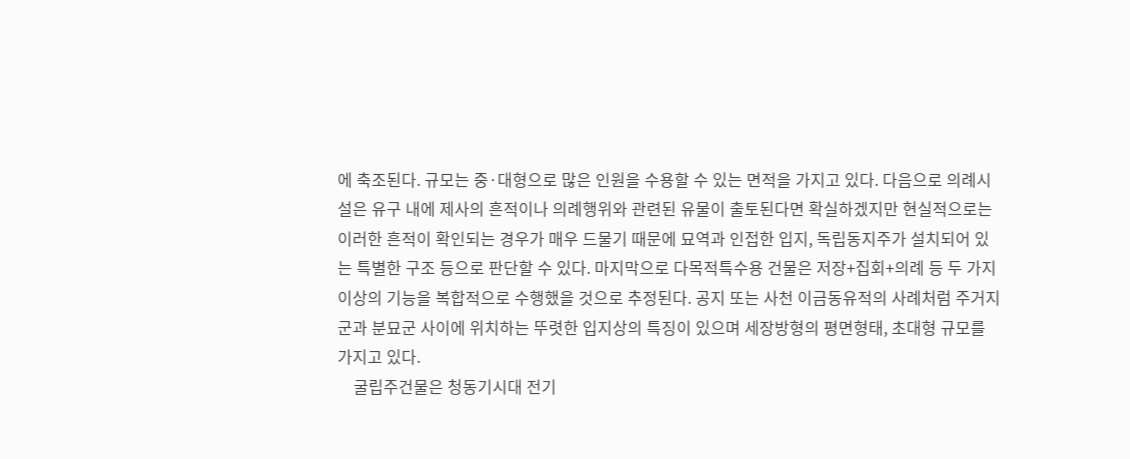에 축조된다. 규모는 중·대형으로 많은 인원을 수용할 수 있는 면적을 가지고 있다. 다음으로 의례시설은 유구 내에 제사의 흔적이나 의례행위와 관련된 유물이 출토된다면 확실하겠지만 현실적으로는 이러한 흔적이 확인되는 경우가 매우 드물기 때문에 묘역과 인접한 입지, 독립동지주가 설치되어 있는 특별한 구조 등으로 판단할 수 있다. 마지막으로 다목적특수용 건물은 저장+집회+의례 등 두 가지 이상의 기능을 복합적으로 수행했을 것으로 추정된다. 공지 또는 사천 이금동유적의 사례처럼 주거지군과 분묘군 사이에 위치하는 뚜렷한 입지상의 특징이 있으며 세장방형의 평면형태, 초대형 규모를 가지고 있다.
    굴립주건물은 청동기시대 전기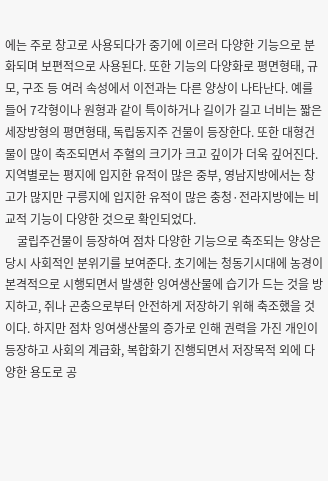에는 주로 창고로 사용되다가 중기에 이르러 다양한 기능으로 분화되며 보편적으로 사용된다. 또한 기능의 다양화로 평면형태, 규모, 구조 등 여러 속성에서 이전과는 다른 양상이 나타난다. 예를 들어 7각형이나 원형과 같이 특이하거나 길이가 길고 너비는 짧은 세장방형의 평면형태, 독립동지주 건물이 등장한다. 또한 대형건물이 많이 축조되면서 주혈의 크기가 크고 깊이가 더욱 깊어진다. 지역별로는 평지에 입지한 유적이 많은 중부, 영남지방에서는 창고가 많지만 구릉지에 입지한 유적이 많은 충청·전라지방에는 비교적 기능이 다양한 것으로 확인되었다.
    굴립주건물이 등장하여 점차 다양한 기능으로 축조되는 양상은 당시 사회적인 분위기를 보여준다. 초기에는 청동기시대에 농경이 본격적으로 시행되면서 발생한 잉여생산물에 습기가 드는 것을 방지하고, 쥐나 곤충으로부터 안전하게 저장하기 위해 축조했을 것이다. 하지만 점차 잉여생산물의 증가로 인해 권력을 가진 개인이 등장하고 사회의 계급화, 복합화기 진행되면서 저장목적 외에 다양한 용도로 공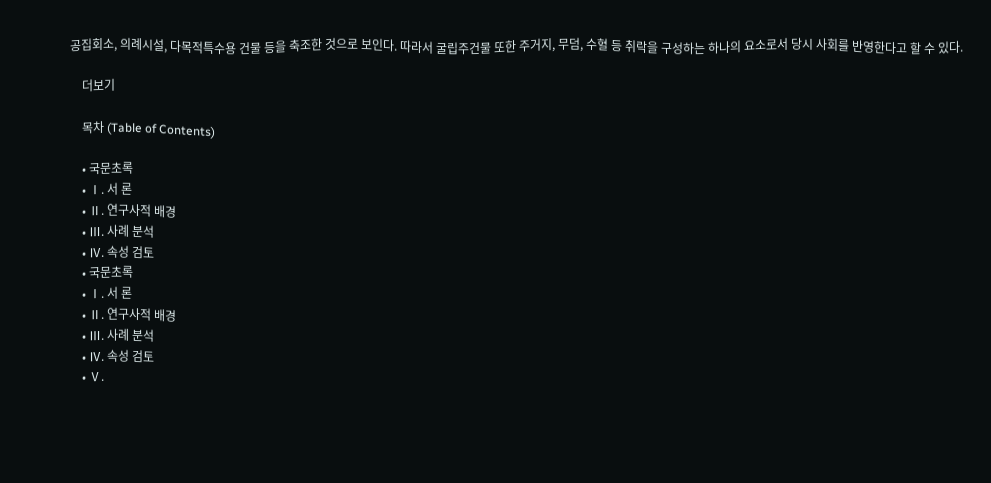공집회소, 의례시설, 다목적특수용 건물 등을 축조한 것으로 보인다. 따라서 굴립주건물 또한 주거지, 무덤, 수혈 등 취락을 구성하는 하나의 요소로서 당시 사회를 반영한다고 할 수 있다.

    더보기

    목차 (Table of Contents)

    • 국문초록
    • Ⅰ. 서 론
    • Ⅱ. 연구사적 배경
    • Ⅲ. 사례 분석
    • Ⅳ. 속성 검토
    • 국문초록
    • Ⅰ. 서 론
    • Ⅱ. 연구사적 배경
    • Ⅲ. 사례 분석
    • Ⅳ. 속성 검토
    • Ⅴ.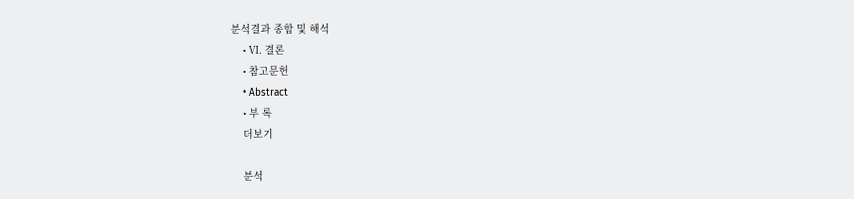분석결과 종합 및 해석
    • Ⅵ. 결론
    • 참고문헌
    • Abstract
    • 부 록
    더보기

    분석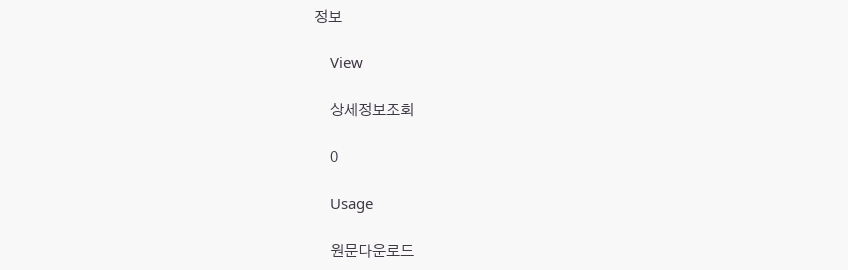정보

    View

    상세정보조회

    0

    Usage

    원문다운로드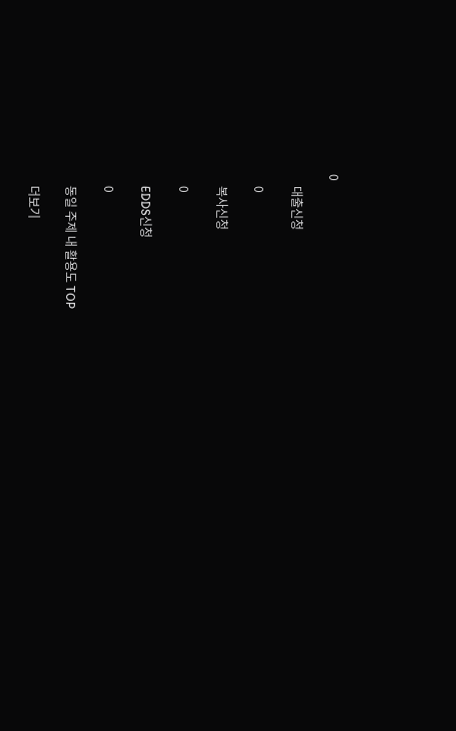0

    대출신청

    0

    복사신청

    0

    EDDS신청

    0

    동일 주제 내 활용도 TOP

    더보기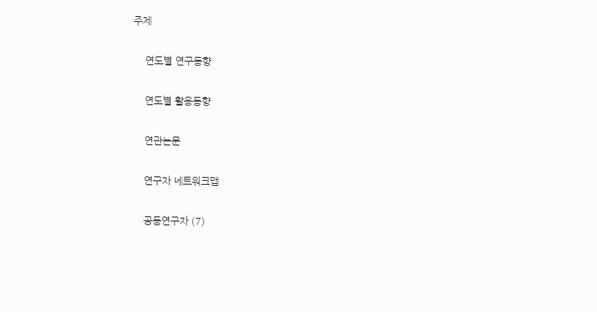주제

    연도별 연구동향

    연도별 활용동향

    연관논문

    연구자 네트워크맵

    공동연구자 (7)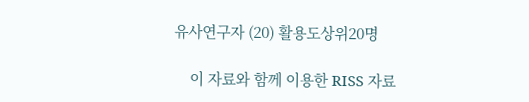유사연구자 (20) 활용도상위20명

    이 자료와 함께 이용한 RISS 자료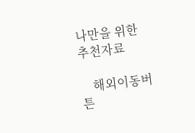나만을 위한 추천자료

    해외이동버튼